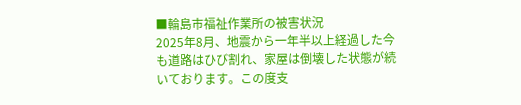■輪島市福祉作業所の被害状況
2025年8月、地震から一年半以上経過した今も道路はひび割れ、家屋は倒壊した状態が続いております。この度支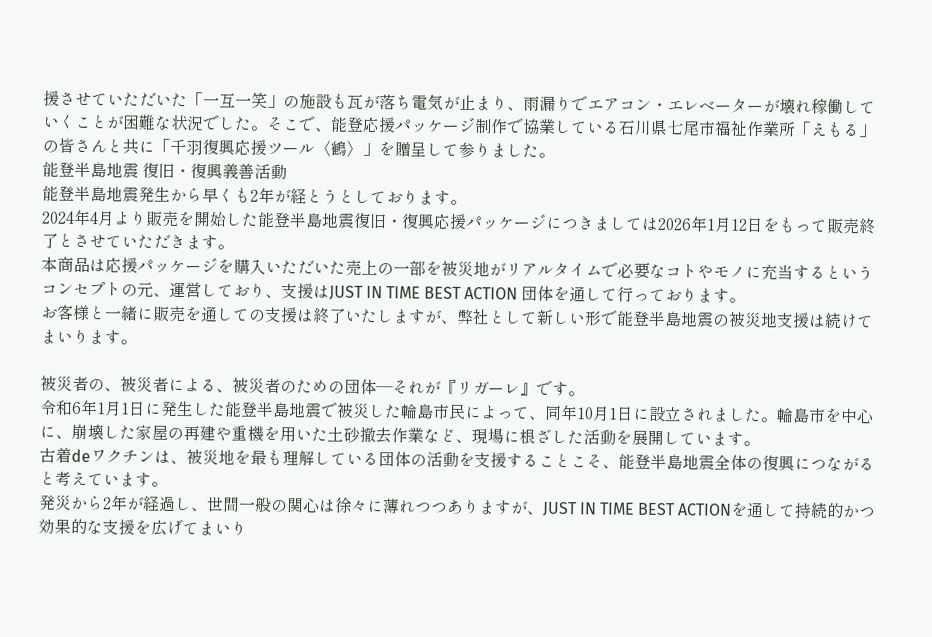援させていただいた「一互一笑」の施設も瓦が落ち電気が止まり、雨漏りでエアコン・エレベーターが壊れ稼働していくことが困難な状況でした。そこで、能登応援パッケージ制作で協業している石川県七尾市福祉作業所「えもる」の皆さんと共に「千羽復興応援ツール〈鶴〉」を贈呈して参りました。
能登半島地震 復旧・復興義善活動
能登半島地震発生から早くも2年が経とうとしております。
2024年4月より販売を開始した能登半島地震復旧・復興応援パッケージにつきましては2026年1月12日をもって販売終了とさせていただきます。
本商品は応援パッケージを購入いただいた売上の一部を被災地がリアルタイムで必要なコトやモノに充当するというコンセプトの元、運営しており、支援はJUST IN TIME BEST ACTION 団体を通して行っております。
お客様と一緒に販売を通しての支援は終了いたしますが、弊社として新しい形で能登半島地震の被災地支援は続けてまいります。

被災者の、被災者による、被災者のための団体―それが『リガーレ』です。
令和6年1月1日に発生した能登半島地震で被災した輪島市民によって、同年10月1日に設立されました。輪島市を中心に、崩壊した家屋の再建や重機を用いた土砂撤去作業など、現場に根ざした活動を展開しています。
古着deワクチンは、被災地を最も理解している団体の活動を支援することこそ、能登半島地震全体の復興につながると考えています。
発災から2年が経過し、世間一般の関心は徐々に薄れつつありますが、JUST IN TIME BEST ACTIONを通して持続的かつ効果的な支援を広げてまいり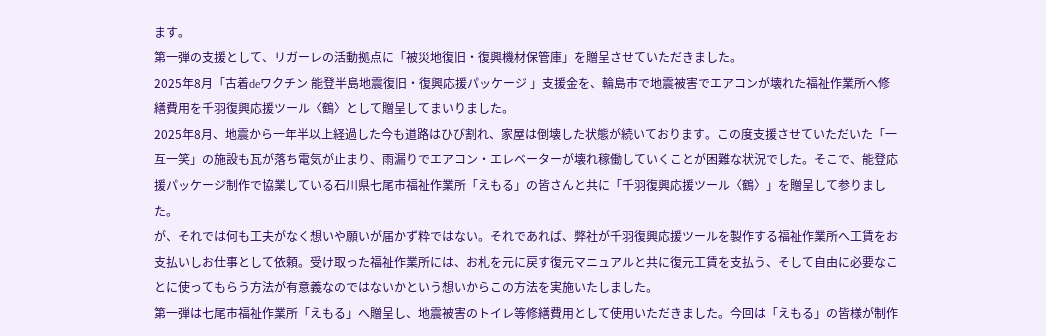ます。
第一弾の支援として、リガーレの活動拠点に「被災地復旧・復興機材保管庫」を贈呈させていただきました。
2025年8月「古着deワクチン 能登半島地震復旧・復興応援パッケージ 」支援金を、輪島市で地震被害でエアコンが壊れた福祉作業所へ修繕費用を千羽復興応援ツール〈鶴〉として贈呈してまいりました。
2025年8月、地震から一年半以上経過した今も道路はひび割れ、家屋は倒壊した状態が続いております。この度支援させていただいた「一互一笑」の施設も瓦が落ち電気が止まり、雨漏りでエアコン・エレベーターが壊れ稼働していくことが困難な状況でした。そこで、能登応援パッケージ制作で協業している石川県七尾市福祉作業所「えもる」の皆さんと共に「千羽復興応援ツール〈鶴〉」を贈呈して参りました。
が、それでは何も工夫がなく想いや願いが届かず粋ではない。それであれば、弊社が千羽復興応援ツールを製作する福祉作業所へ工賃をお支払いしお仕事として依頼。受け取った福祉作業所には、お札を元に戻す復元マニュアルと共に復元工賃を支払う、そして自由に必要なことに使ってもらう方法が有意義なのではないかという想いからこの方法を実施いたしました。
第一弾は七尾市福祉作業所「えもる」へ贈呈し、地震被害のトイレ等修繕費用として使用いただきました。今回は「えもる」の皆様が制作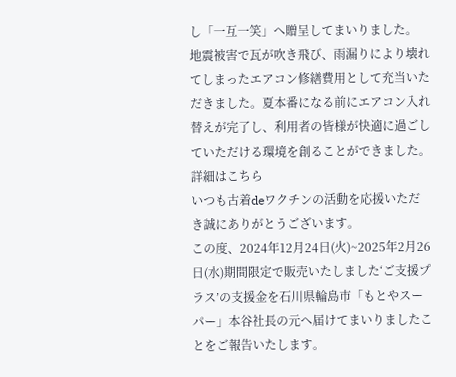し「一互一笑」へ贈呈してまいりました。
地震被害で瓦が吹き飛び、雨漏りにより壊れてしまったエアコン修繕費用として充当いただきました。夏本番になる前にエアコン入れ替えが完了し、利用者の皆様が快適に過ごしていただける環境を創ることができました。
詳細はこちら
いつも古着deワクチンの活動を応援いただき誠にありがとうございます。
この度、2024年12月24日(火)~2025年2月26日(水)期間限定で販売いたしました‘ご支援プラス’の支援金を石川県輪島市「もとやスーパー」本谷社長の元へ届けてまいりましたことをご報告いたします。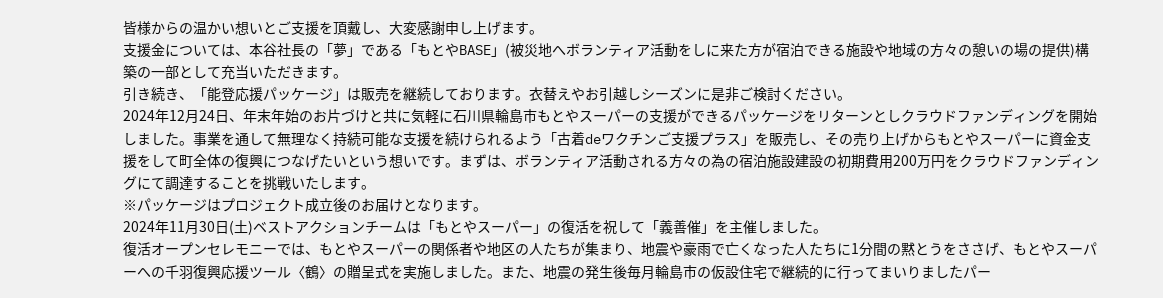皆様からの温かい想いとご支援を頂戴し、大変感謝申し上げます。
支援金については、本谷社長の「夢」である「もとやBASE」(被災地へボランティア活動をしに来た方が宿泊できる施設や地域の方々の憩いの場の提供)構築の一部として充当いただきます。
引き続き、「能登応援パッケージ」は販売を継続しております。衣替えやお引越しシーズンに是非ご検討ください。
2024年12月24日、年末年始のお片づけと共に気軽に石川県輪島市もとやスーパーの支援ができるパッケージをリターンとしクラウドファンディングを開始しました。事業を通して無理なく持続可能な支援を続けられるよう「古着deワクチンご支援プラス」を販売し、その売り上げからもとやスーパーに資金支援をして町全体の復興につなげたいという想いです。まずは、ボランティア活動される方々の為の宿泊施設建設の初期費用200万円をクラウドファンディングにて調達することを挑戦いたします。
※パッケージはプロジェクト成立後のお届けとなります。
2024年11月30日(土)ベストアクションチームは「もとやスーパー」の復活を祝して「義善催」を主催しました。
復活オープンセレモニーでは、もとやスーパーの関係者や地区の人たちが集まり、地震や豪雨で亡くなった人たちに1分間の黙とうをささげ、もとやスーパーへの千羽復興応援ツール〈鶴〉の贈呈式を実施しました。また、地震の発生後毎月輪島市の仮設住宅で継続的に行ってまいりましたパー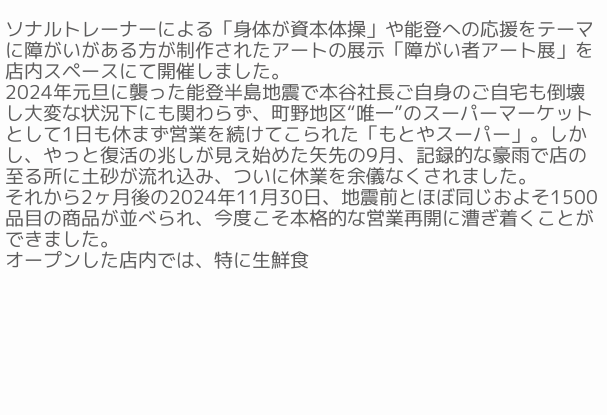ソナルトレーナーによる「身体が資本体操」や能登への応援をテーマに障がいがある方が制作されたアートの展示「障がい者アート展」を店内スペースにて開催しました。
2024年元旦に襲った能登半島地震で本谷社長ご自身のご自宅も倒壊し大変な状況下にも関わらず、町野地区“唯一”のスーパーマーケットとして1日も休まず営業を続けてこられた「もとやスーパー」。しかし、やっと復活の兆しが見え始めた矢先の9月、記録的な豪雨で店の至る所に土砂が流れ込み、ついに休業を余儀なくされました。
それから2ヶ月後の2024年11月30日、地震前とほぼ同じおよそ1500品目の商品が並べられ、今度こそ本格的な営業再開に漕ぎ着くことができました。
オープンした店内では、特に生鮮食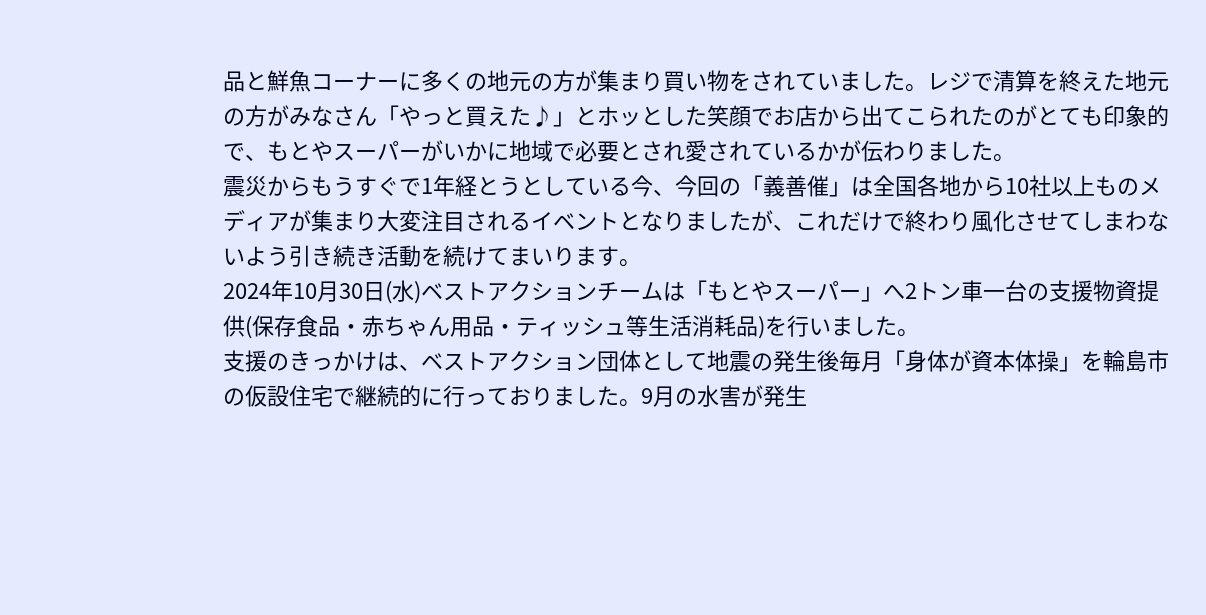品と鮮魚コーナーに多くの地元の方が集まり買い物をされていました。レジで清算を終えた地元の方がみなさん「やっと買えた♪」とホッとした笑顔でお店から出てこられたのがとても印象的で、もとやスーパーがいかに地域で必要とされ愛されているかが伝わりました。
震災からもうすぐで1年経とうとしている今、今回の「義善催」は全国各地から10社以上ものメディアが集まり大変注目されるイベントとなりましたが、これだけで終わり風化させてしまわないよう引き続き活動を続けてまいります。
2024年10月30日(水)ベストアクションチームは「もとやスーパー」へ2トン車一台の支援物資提供(保存食品・赤ちゃん用品・ティッシュ等生活消耗品)を行いました。
支援のきっかけは、ベストアクション団体として地震の発生後毎月「身体が資本体操」を輪島市の仮設住宅で継続的に行っておりました。9月の水害が発生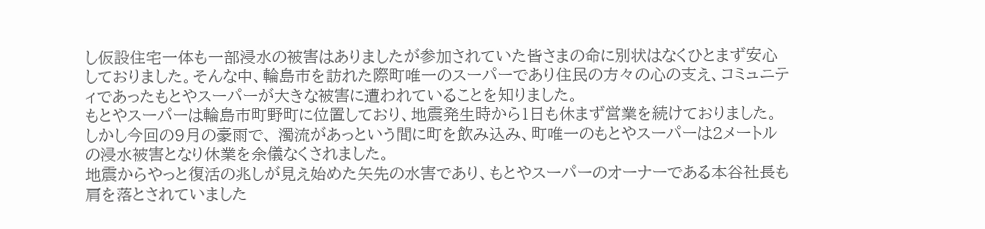し仮設住宅一体も一部浸水の被害はありましたが参加されていた皆さまの命に別状はなくひとまず安心しておりました。そんな中、輪島市を訪れた際町唯一のスーパーであり住民の方々の心の支え、コミュニティであったもとやスーパーが大きな被害に遭われていることを知りました。
もとやスーパーは輪島市町野町に位置しており、地震発生時から1日も休まず営業を続けておりました。
しかし今回の9月の豪雨で、 濁流があっという間に町を飲み込み、町唯一のもとやスーパーは2メートルの浸水被害となり休業を余儀なくされました。
地震からやっと復活の兆しが見え始めた矢先の水害であり、もとやスーパーのオーナーである本谷社長も肩を落とされていました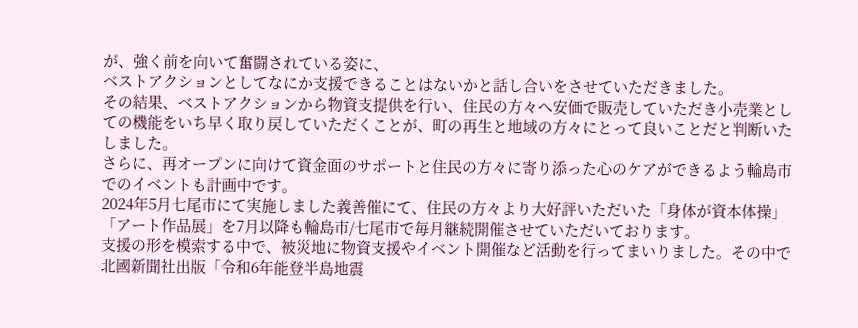が、強く前を向いて奮闘されている姿に、
ベストアクションとしてなにか支援できることはないかと話し合いをさせていただきました。
その結果、ベストアクションから物資支提供を行い、住民の方々へ安価で販売していただき小売業としての機能をいち早く取り戻していただくことが、町の再生と地域の方々にとって良いことだと判断いたしました。
さらに、再オープンに向けて資金面のサポートと住民の方々に寄り添った心のケアができるよう輪島市でのイベントも計画中です。
2024年5月七尾市にて実施しました義善催にて、住民の方々より大好評いただいた「身体が資本体操」「アート作品展」を7月以降も輪島市/七尾市で毎月継続開催させていただいております。
支援の形を模索する中で、被災地に物資支援やイベント開催など活動を行ってまいりました。その中で北國新聞社出版「令和6年能登半島地震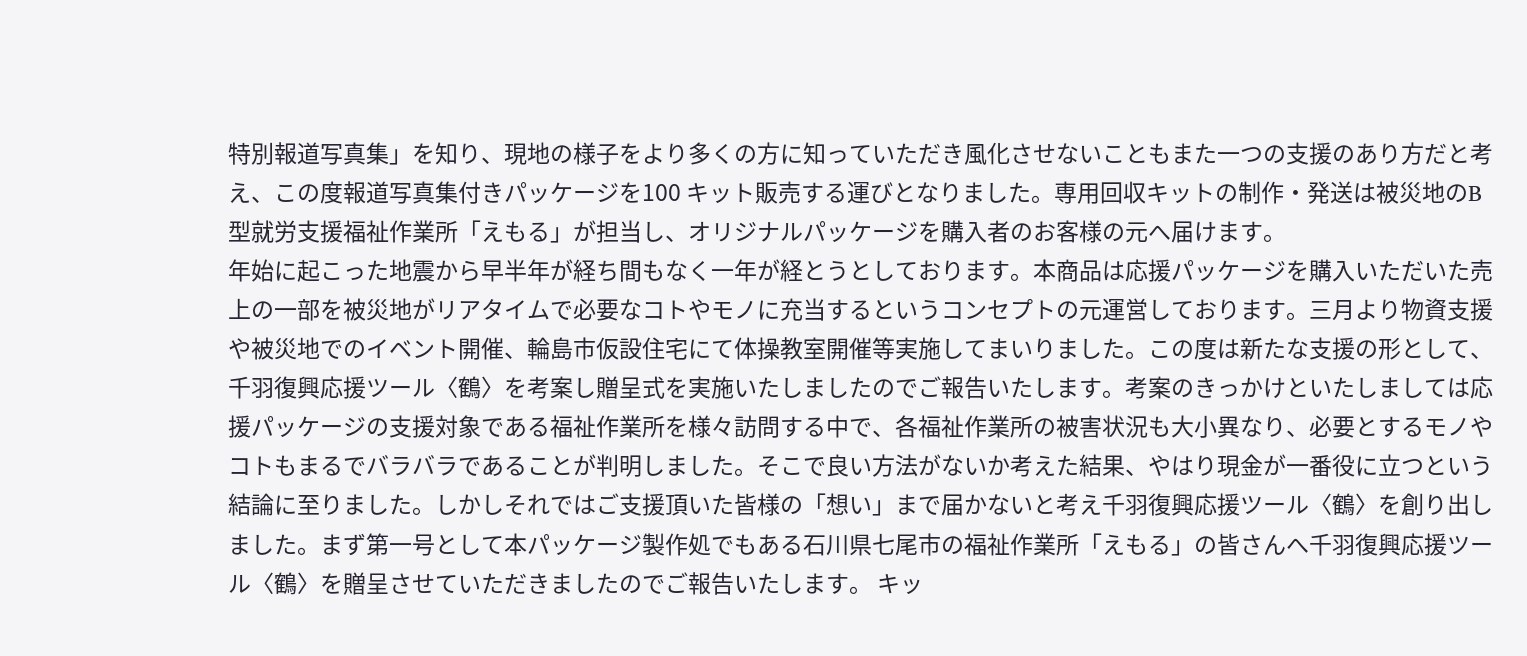特別報道写真集」を知り、現地の様子をより多くの方に知っていただき風化させないこともまた一つの支援のあり方だと考え、この度報道写真集付きパッケージを100 キット販売する運びとなりました。専用回収キットの制作・発送は被災地のB 型就労支援福祉作業所「えもる」が担当し、オリジナルパッケージを購入者のお客様の元へ届けます。
年始に起こった地震から早半年が経ち間もなく一年が経とうとしております。本商品は応援パッケージを購入いただいた売上の一部を被災地がリアタイムで必要なコトやモノに充当するというコンセプトの元運営しております。三月より物資支援や被災地でのイベント開催、輪島市仮設住宅にて体操教室開催等実施してまいりました。この度は新たな支援の形として、千羽復興応援ツール〈鶴〉を考案し贈呈式を実施いたしましたのでご報告いたします。考案のきっかけといたしましては応援パッケージの支援対象である福祉作業所を様々訪問する中で、各福祉作業所の被害状況も大小異なり、必要とするモノやコトもまるでバラバラであることが判明しました。そこで良い方法がないか考えた結果、やはり現金が一番役に立つという結論に至りました。しかしそれではご支援頂いた皆様の「想い」まで届かないと考え千羽復興応援ツール〈鶴〉を創り出しました。まず第一号として本パッケージ製作処でもある石川県七尾市の福祉作業所「えもる」の皆さんへ千羽復興応援ツール〈鶴〉を贈呈させていただきましたのでご報告いたします。 キッ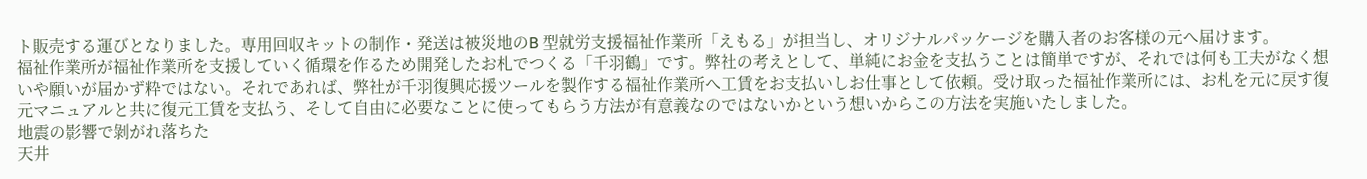ト販売する運びとなりました。専用回収キットの制作・発送は被災地のB 型就労支援福祉作業所「えもる」が担当し、オリジナルパッケージを購入者のお客様の元へ届けます。
福祉作業所が福祉作業所を支援していく循環を作るため開発したお札でつくる「千羽鶴」です。弊社の考えとして、単純にお金を支払うことは簡単ですが、それでは何も工夫がなく想いや願いが届かず粋ではない。それであれば、弊社が千羽復興応援ツールを製作する福祉作業所へ工賃をお支払いしお仕事として依頼。受け取った福祉作業所には、お札を元に戻す復元マニュアルと共に復元工賃を支払う、そして自由に必要なことに使ってもらう方法が有意義なのではないかという想いからこの方法を実施いたしました。
地震の影響で剝がれ落ちた
天井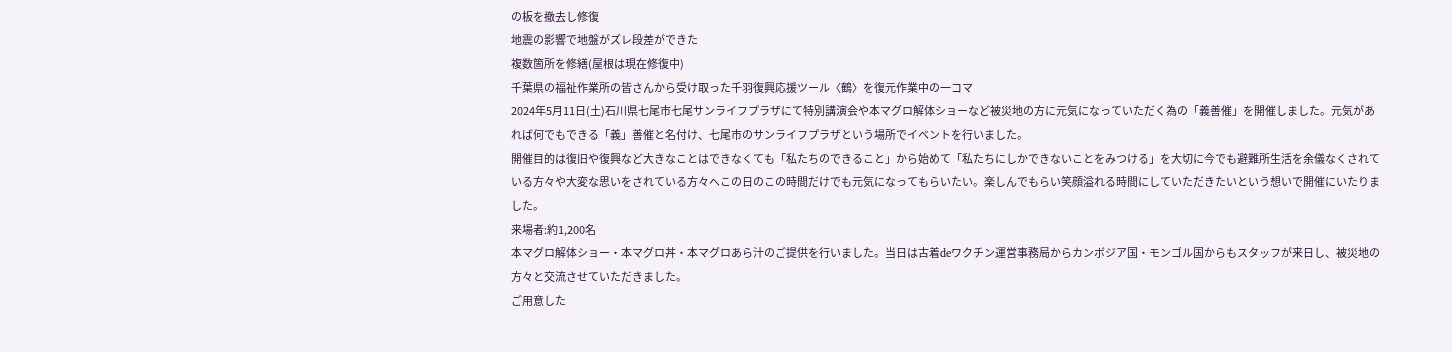の板を撤去し修復
地震の影響で地盤がズレ段差ができた
複数箇所を修繕(屋根は現在修復中)
千葉県の福祉作業所の皆さんから受け取った千羽復興応援ツール〈鶴〉を復元作業中の一コマ
2024年5月11日(土)石川県七尾市七尾サンライフプラザにて特別講演会や本マグロ解体ショーなど被災地の方に元気になっていただく為の「義善催」を開催しました。元気があれば何でもできる「義」善催と名付け、七尾市のサンライフプラザという場所でイベントを行いました。
開催目的は復旧や復興など大きなことはできなくても「私たちのできること」から始めて「私たちにしかできないことをみつける」を大切に今でも避難所生活を余儀なくされている方々や大変な思いをされている方々へこの日のこの時間だけでも元気になってもらいたい。楽しんでもらい笑顔溢れる時間にしていただきたいという想いで開催にいたりました。
来場者:約1,200名
本マグロ解体ショー・本マグロ丼・本マグロあら汁のご提供を行いました。当日は古着deワクチン運営事務局からカンボジア国・モンゴル国からもスタッフが来日し、被災地の方々と交流させていただきました。
ご用意した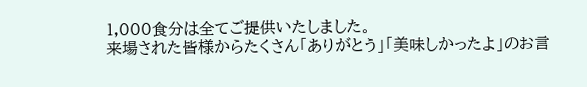1,000食分は全てご提供いたしました。
来場された皆様からたくさん「ありがとう」「美味しかったよ」のお言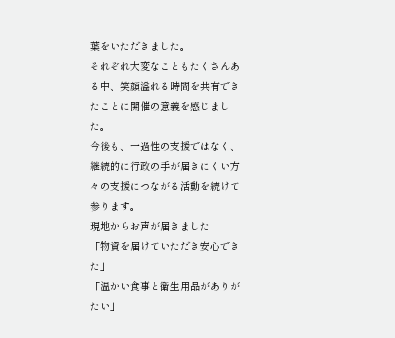葉をいただきました。
それぞれ大変なこともたくさんある中、笑顔溢れる時間を共有できたことに開催の意義を感じました。
今後も、一過性の支援ではなく、継続的に行政の手が届きにくい方々の支援につながる活動を続けて参ります。
現地からお声が届きました
「物資を届けていただき安心できた」
「温かい食事と衛生用品がありがたい」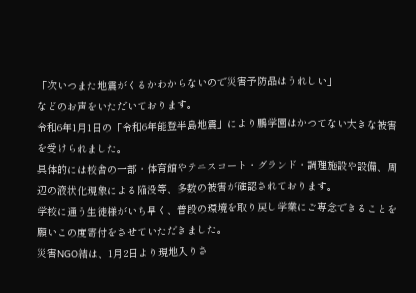「次いつまた地震がくるかわからないので災害予防品はうれしい」
などのお声をいただいております。
令和6年1月1日の「令和6年能登半島地震」により鵬学園はかつてない大きな被害を受けられました。
具体的には校舎の一部・体育館やテニスコート・グランド・調理施設や設備、周辺の液状化現象による陥没等、多数の被害が確認されております。
学校に通う生徒様がいち早く、普段の環境を取り戻し学業にご専念できることを願いこの度寄付をさせていただきました。
災害NGO結は、1月2日より現地入りさ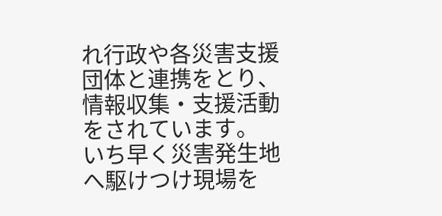れ行政や各災害支援団体と連携をとり、情報収集・支援活動をされています。
いち早く災害発生地へ駆けつけ現場を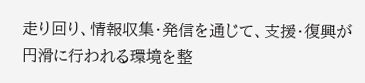走り回り、情報収集・発信を通じて、支援・復興が円滑に行われる環境を整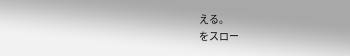える。
をスロー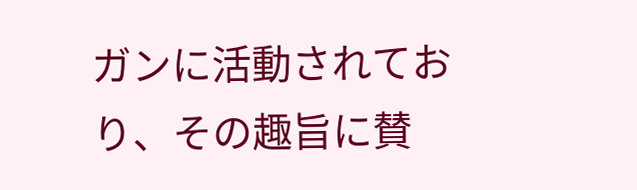ガンに活動されており、その趣旨に賛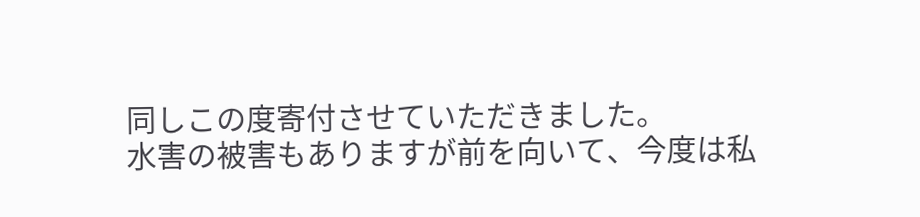同しこの度寄付させていただきました。
水害の被害もありますが前を向いて、今度は私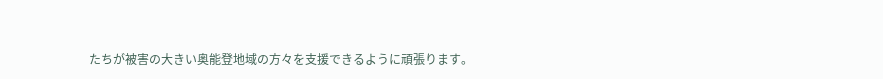たちが被害の大きい奥能登地域の方々を支援できるように頑張ります。